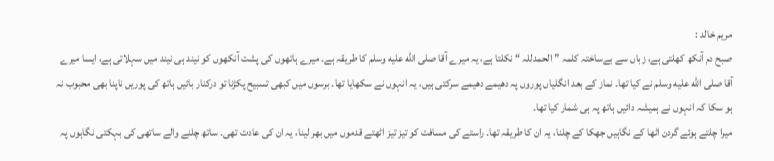مریم خالد :
صبح دم آنکھ کھلتی ہے، زباں سے بےساختہ کلمہ ” الحمدللہ “ نکلتا ہے، یہ میرے آقا صلى الله عليه وسلم کا طریقہ ہے۔ میرے ہاتھوں کی پشت آنکھوں کو نیند ہی نیند میں سہلاتی ہے، ایسا میرے آقا صلى الله عليه وسلم نے کیا تھا۔ نماز کے بعد انگلیاں پوروں پہ دھیمے دھیمے سرکتی ہیں، یہ انہوں نے سکھایا تھا۔ برسوں میں کبھی تسبیح پکڑنا تو درکنار بائیں ہاتھ کی پوریں ناپنا بھی محبوب نہ ہو سکا کہ انہوں نے ہمیشہ دائیں ہاتھ پہ ہی شمار کیا تھا۔
میرا چلتے ہوئے گردن اٹھا کے نگاہیں جھکا کے چلنا، یہ ان کا طریقہ تھا۔ راستے کی مسافت کو تیز تیز اٹھتے قدموں میں بھر لینا، یہ ان کی عادت تھی۔ ساتھ چلنے والے ساتھی کی بہکتی نگاہوں پہ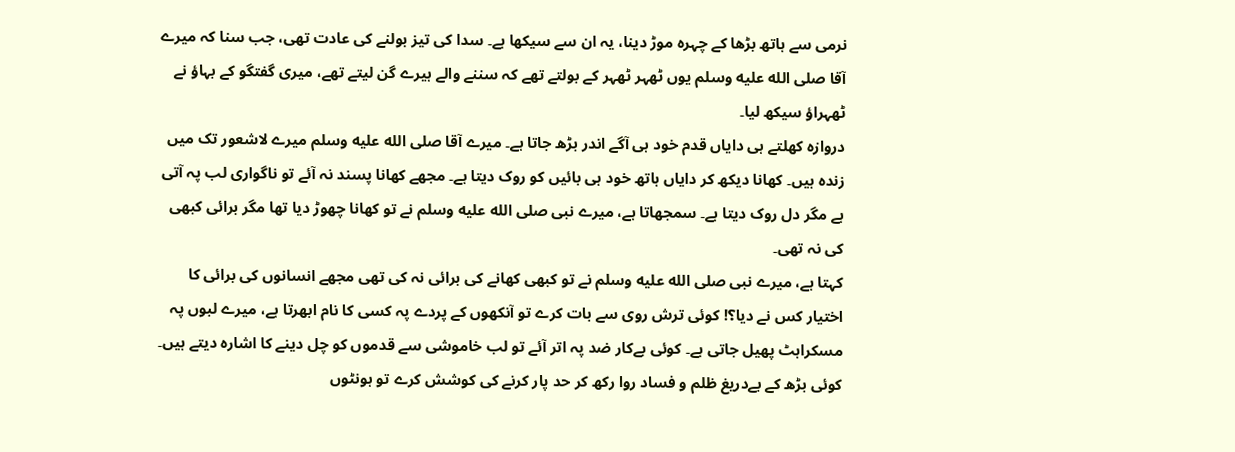نرمی سے ہاتھ بڑھا کے چہرہ موڑ دینا، یہ ان سے سیکھا ہے۔ سدا کی تیز بولنے کی عادت تھی، جب سنا کہ میرے آقا صلى الله عليه وسلم یوں ٹھہر ٹھہر کے بولتے تھے کہ سننے والے ہیرے گن لیتے تھے، میری گفتگو کے بہاؤ نے ٹھہراؤ سیکھ لیا۔
دروازہ کھلتے ہی دایاں قدم خود ہی آگے اندر بڑھ جاتا ہے۔ میرے آقا صلى الله عليه وسلم میرے لاشعور تک میں زندہ ہیں۔ کھانا دیکھ کر دایاں ہاتھ خود ہی بائیں کو روک دیتا ہے۔ مجھے کھانا پسند نہ آئے تو ناگواری لب پہ آتی ہے مگر دل روک دیتا ہے۔ سمجھاتا ہے، میرے نبی صلى الله عليه وسلم نے تو کھانا چھوڑ دیا تھا مگر برائی کبھی کی نہ تھی۔
کہتا ہے، میرے نبی صلى الله عليه وسلم نے تو کبھی کھانے کی برائی نہ کی تھی مجھے انسانوں کی برائی کا اختیار کس نے دیا؟! کوئی ترش روی سے بات کرے تو آنکھوں کے پردے پہ کسی کا نام ابھرتا ہے، میرے لبوں پہ مسکراہٹ پھیل جاتی ہے۔ کوئی بےکار ضد پہ اتر آئے تو لب خاموشی سے قدموں کو چل دینے کا اشارہ دیتے ہیں۔ کوئی بڑھ کے بےدریغ ظلم و فساد روا رکھ کر حد پار کرنے کی کوشش کرے تو ہونٹوں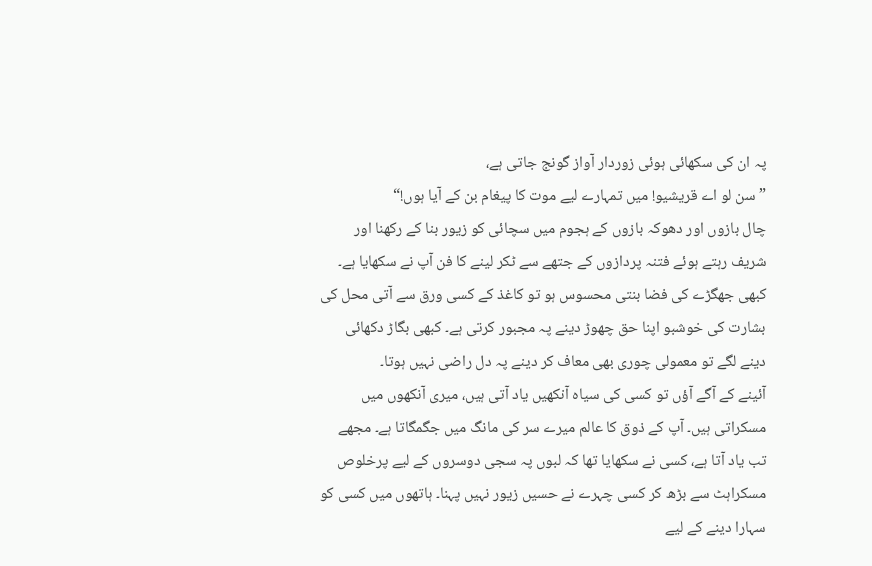پہ ان کی سکھائی ہوئی زوردار آواز گونج جاتی ہے،
”سن لو اے قریشیو! میں تمہارے لیے موت کا پیغام بن کے آیا ہوں!“
چال بازوں اور دھوکہ بازوں کے ہجوم میں سچائی کو زیور بنا کے رکھنا اور شریف رہتے ہوئے فتنہ پردازوں کے جتھے سے ٹکر لینے کا فن آپ نے سکھایا ہے۔ کبھی جھگڑے کی فضا بنتی محسوس ہو تو کاغذ کے کسی ورق سے آتی محل کی بشارت کی خوشبو اپنا حق چھوڑ دینے پہ مجبور کرتی ہے۔ کبھی بگاڑ دکھائی دینے لگے تو معمولی چوری بھی معاف کر دینے پہ دل راضی نہیں ہوتا۔
آئینے کے آگے آؤں تو کسی کی سیاہ آنکھیں یاد آتی ہیں، میری آنکھوں میں مسکراتی ہیں۔ آپ کے ذوق کا عالم میرے سر کی مانگ میں جگمگاتا ہے۔ مجھے تب یاد آتا ہے، کسی نے سکھایا تھا کہ لبوں پہ سجی دوسروں کے لیے پرخلوص مسکراہٹ سے بڑھ کر کسی چہرے نے حسیں زیور نہیں پہنا۔ ہاتھوں میں کسی کو سہارا دینے کے لیے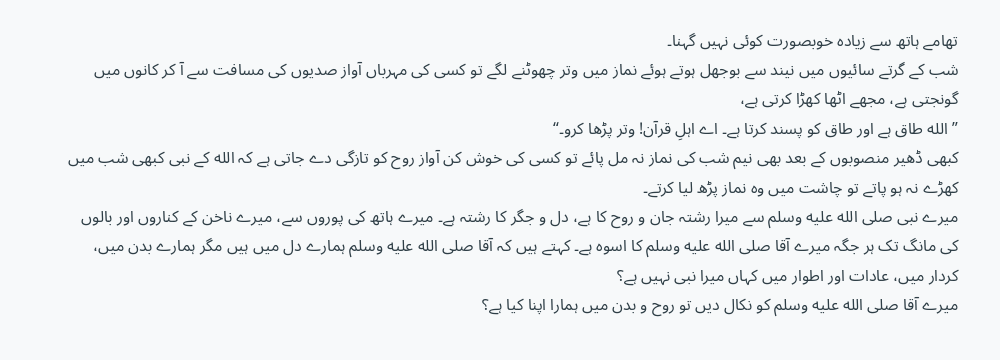تھامے ہاتھ سے زیادہ خوبصورت کوئی نہیں گہنا۔
شب کے گرتے سائیوں میں نیند سے بوجھل ہوتے ہوئے نماز میں وتر چھوٹنے لگے تو کسی کی مہرباں آواز صدیوں کی مسافت سے آ کر کانوں میں گونجتی ہے، مجھے اٹھا کھڑا کرتی ہے،
” الله طاق ہے اور طاق کو پسند کرتا ہے۔ اے اہلِ قرآن! وتر پڑھا کرو۔“
کبھی ڈھیر منصوبوں کے بعد بھی نیم شب کی نماز نہ مل پائے تو کسی کی خوش کن آواز روح کو تازگی دے جاتی ہے کہ الله کے نبی کبھی شب میں کھڑے نہ ہو پاتے تو چاشت میں وہ نماز پڑھ لیا کرتے۔
میرے نبی صلى الله عليه وسلم سے میرا رشتہ جان و روح کا ہے، دل و جگر کا رشتہ ہے۔ میرے ہاتھ کی پوروں سے، میرے ناخن کے کناروں اور بالوں کی مانگ تک ہر جگہ میرے آقا صلى الله عليه وسلم کا اسوہ ہے۔ کہتے ہیں کہ آقا صلى الله عليه وسلم ہمارے دل میں ہیں مگر ہمارے بدن میں، کردار میں، عادات اور اطوار میں کہاں میرا نبی نہیں ہے؟
میرے آقا صلى الله عليه وسلم کو نکال دیں تو روح و بدن میں ہمارا اپنا کیا ہے؟